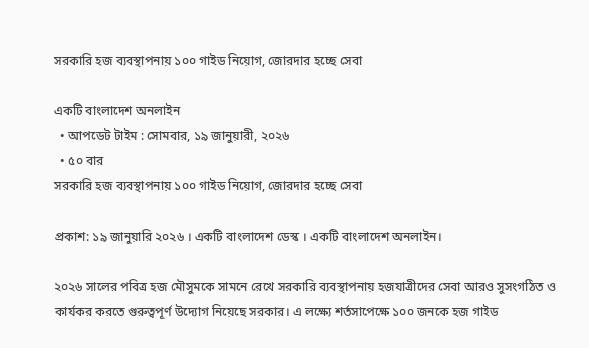সরকারি হজ ব্যবস্থাপনায় ১০০ গাইড নিয়োগ, জোরদার হচ্ছে সেবা

একটি বাংলাদেশ অনলাইন
  • আপডেট টাইম : সোমবার, ১৯ জানুয়ারী, ২০২৬
  • ৫০ বার
সরকারি হজ ব্যবস্থাপনায় ১০০ গাইড নিয়োগ, জোরদার হচ্ছে সেবা

প্রকাশ: ১৯ জানুয়ারি ২০২৬ । একটি বাংলাদেশ ডেস্ক । একটি বাংলাদেশ অনলাইন।

২০২৬ সালের পবিত্র হজ মৌসুমকে সামনে রেখে সরকারি ব্যবস্থাপনায় হজযাত্রীদের সেবা আরও সুসংগঠিত ও কার্যকর করতে গুরুত্বপূর্ণ উদ্যোগ নিয়েছে সরকার। এ লক্ষ্যে শর্তসাপেক্ষে ১০০ জনকে হজ গাইড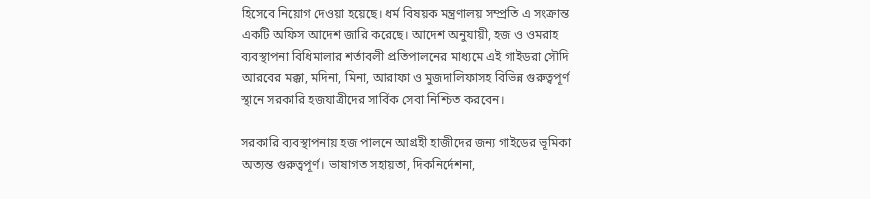হিসেবে নিয়োগ দেওয়া হয়েছে। ধর্ম বিষয়ক মন্ত্রণালয় সম্প্রতি এ সংক্রান্ত একটি অফিস আদেশ জারি করেছে। আদেশ অনুযায়ী, হজ ও ওমরাহ ব্যবস্থাপনা বিধিমালার শর্তাবলী প্রতিপালনের মাধ্যমে এই গাইডরা সৌদি আরবের মক্কা, মদিনা, মিনা, আরাফা ও মুজদালিফাসহ বিভিন্ন গুরুত্বপূর্ণ স্থানে সরকারি হজযাত্রীদের সার্বিক সেবা নিশ্চিত করবেন।

সরকারি ব্যবস্থাপনায় হজ পালনে আগ্রহী হাজীদের জন্য গাইডের ভূমিকা অত্যন্ত গুরুত্বপূর্ণ। ভাষাগত সহায়তা, দিকনির্দেশনা,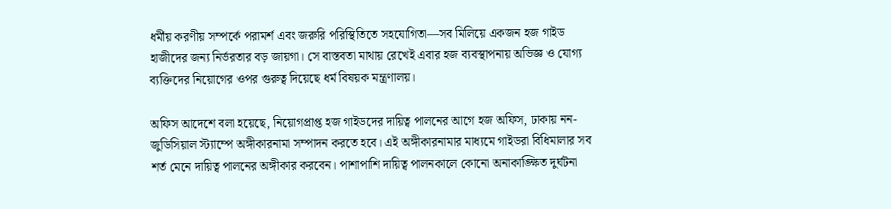ধর্মীয় করণীয় সম্পর্কে পরামর্শ এবং জরুরি পরিস্থিতিতে সহযোগিতা—সব মিলিয়ে একজন হজ গাইড হাজীদের জন্য নির্ভরতার বড় জায়গা। সে বাস্তবতা মাথায় রেখেই এবার হজ ব্যবস্থাপনায় অভিজ্ঞ ও যোগ্য ব্যক্তিদের নিয়োগের ওপর গুরুত্ব দিয়েছে ধর্ম বিষয়ক মন্ত্রণালয়।

অফিস আদেশে বলা হয়েছে, নিয়োগপ্রাপ্ত হজ গাইডদের দায়িত্ব পালনের আগে হজ অফিস, ঢাকায় নন-জুডিসিয়াল স্ট্যাম্পে অঙ্গীকারনামা সম্পাদন করতে হবে। এই অঙ্গীকারনামার মাধ্যমে গাইডরা বিধিমালার সব শর্ত মেনে দায়িত্ব পালনের অঙ্গীকার করবেন। পাশাপাশি দায়িত্ব পালনকালে কোনো অনাকাঙ্ক্ষিত দুর্ঘটনা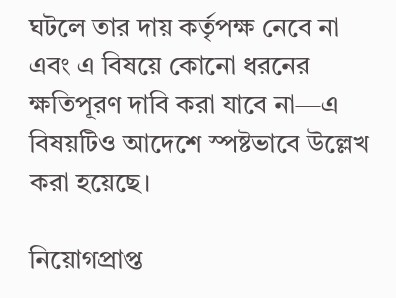ঘটলে তার দায় কর্তৃপক্ষ নেবে না এবং এ বিষয়ে কোনো ধরনের ক্ষতিপূরণ দাবি করা যাবে না—এ বিষয়টিও আদেশে স্পষ্টভাবে উল্লেখ করা হয়েছে।

নিয়োগপ্রাপ্ত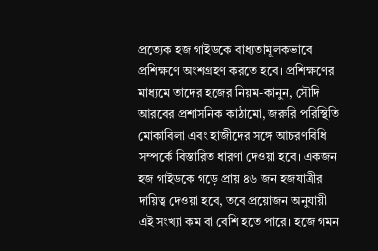প্রত্যেক হজ গাইডকে বাধ্যতামূলকভাবে প্রশিক্ষণে অংশগ্রহণ করতে হবে। প্রশিক্ষণের মাধ্যমে তাদের হজের নিয়ম-কানুন, সৌদি আরবের প্রশাসনিক কাঠামো, জরুরি পরিস্থিতি মোকাবিলা এবং হাজীদের সঙ্গে আচরণবিধি সম্পর্কে বিস্তারিত ধারণা দেওয়া হবে। একজন হজ গাইডকে গড়ে প্রায় ৪৬ জন হজযাত্রীর দায়িত্ব দেওয়া হবে, তবে প্রয়োজন অনুযায়ী এই সংখ্যা কম বা বেশি হতে পারে। হজে গমন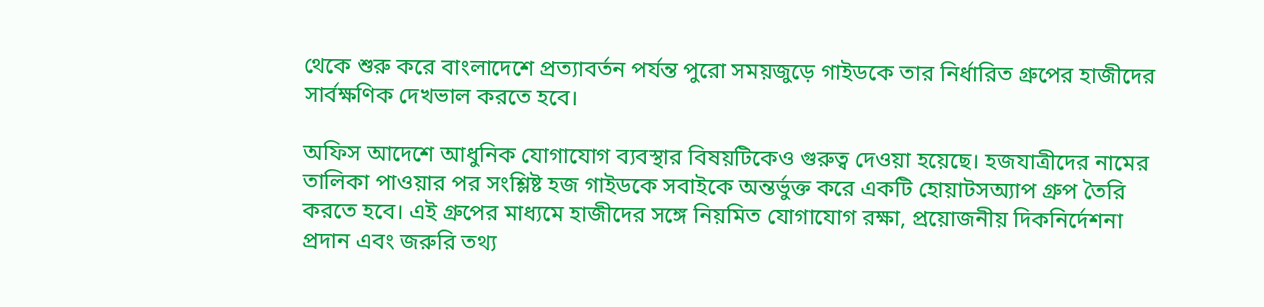থেকে শুরু করে বাংলাদেশে প্রত্যাবর্তন পর্যন্ত পুরো সময়জুড়ে গাইডকে তার নির্ধারিত গ্রুপের হাজীদের সার্বক্ষণিক দেখভাল করতে হবে।

অফিস আদেশে আধুনিক যোগাযোগ ব্যবস্থার বিষয়টিকেও গুরুত্ব দেওয়া হয়েছে। হজযাত্রীদের নামের তালিকা পাওয়ার পর সংশ্লিষ্ট হজ গাইডকে সবাইকে অন্তর্ভুক্ত করে একটি হোয়াটসঅ্যাপ গ্রুপ তৈরি করতে হবে। এই গ্রুপের মাধ্যমে হাজীদের সঙ্গে নিয়মিত যোগাযোগ রক্ষা, প্রয়োজনীয় দিকনির্দেশনা প্রদান এবং জরুরি তথ্য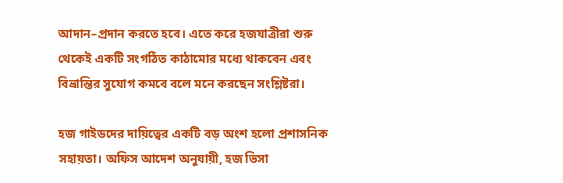আদান–প্রদান করতে হবে। এতে করে হজযাত্রীরা শুরু থেকেই একটি সংগঠিত কাঠামোর মধ্যে থাকবেন এবং বিভ্রান্তির সুযোগ কমবে বলে মনে করছেন সংশ্লিষ্টরা।

হজ গাইডদের দায়িত্বের একটি বড় অংশ হলো প্রশাসনিক সহায়তা। অফিস আদেশ অনুযায়ী, হজ ভিসা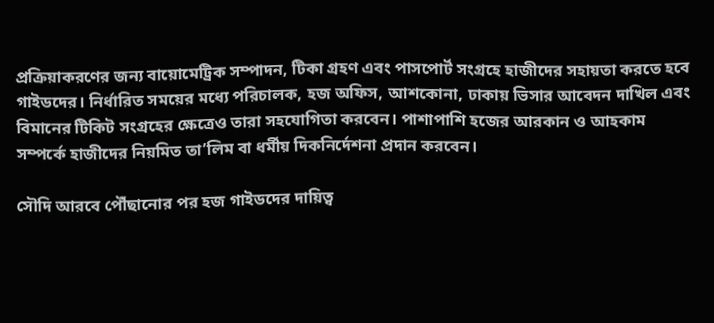প্রক্রিয়াকরণের জন্য বায়োমেট্রিক সম্পাদন, টিকা গ্রহণ এবং পাসপোর্ট সংগ্রহে হাজীদের সহায়তা করতে হবে গাইডদের। নির্ধারিত সময়ের মধ্যে পরিচালক, হজ অফিস, আশকোনা, ঢাকায় ভিসার আবেদন দাখিল এবং বিমানের টিকিট সংগ্রহের ক্ষেত্রেও তারা সহযোগিতা করবেন। পাশাপাশি হজের আরকান ও আহকাম সম্পর্কে হাজীদের নিয়মিত তা’লিম বা ধর্মীয় দিকনির্দেশনা প্রদান করবেন।

সৌদি আরবে পৌঁছানোর পর হজ গাইডদের দায়িত্ব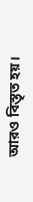আরও বিস্তৃত হয়।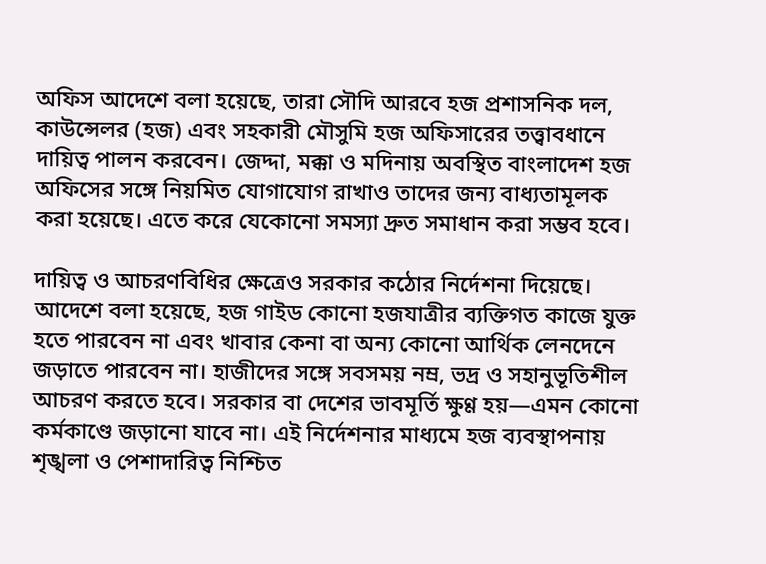অফিস আদেশে বলা হয়েছে, তারা সৌদি আরবে হজ প্রশাসনিক দল, কাউন্সেলর (হজ) এবং সহকারী মৌসুমি হজ অফিসারের তত্ত্বাবধানে দায়িত্ব পালন করবেন। জেদ্দা, মক্কা ও মদিনায় অবস্থিত বাংলাদেশ হজ অফিসের সঙ্গে নিয়মিত যোগাযোগ রাখাও তাদের জন্য বাধ্যতামূলক করা হয়েছে। এতে করে যেকোনো সমস্যা দ্রুত সমাধান করা সম্ভব হবে।

দায়িত্ব ও আচরণবিধির ক্ষেত্রেও সরকার কঠোর নির্দেশনা দিয়েছে। আদেশে বলা হয়েছে, হজ গাইড কোনো হজযাত্রীর ব্যক্তিগত কাজে যুক্ত হতে পারবেন না এবং খাবার কেনা বা অন্য কোনো আর্থিক লেনদেনে জড়াতে পারবেন না। হাজীদের সঙ্গে সবসময় নম্র, ভদ্র ও সহানুভূতিশীল আচরণ করতে হবে। সরকার বা দেশের ভাবমূর্তি ক্ষুণ্ণ হয়—এমন কোনো কর্মকাণ্ডে জড়ানো যাবে না। এই নির্দেশনার মাধ্যমে হজ ব্যবস্থাপনায় শৃঙ্খলা ও পেশাদারিত্ব নিশ্চিত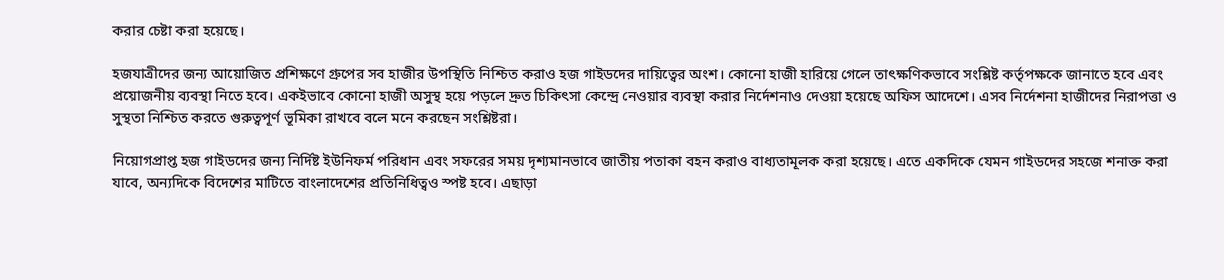করার চেষ্টা করা হয়েছে।

হজযাত্রীদের জন্য আয়োজিত প্রশিক্ষণে গ্রুপের সব হাজীর উপস্থিতি নিশ্চিত করাও হজ গাইডদের দায়িত্বের অংশ। কোনো হাজী হারিয়ে গেলে তাৎক্ষণিকভাবে সংশ্লিষ্ট কর্তৃপক্ষকে জানাতে হবে এবং প্রয়োজনীয় ব্যবস্থা নিতে হবে। একইভাবে কোনো হাজী অসুস্থ হয়ে পড়লে দ্রুত চিকিৎসা কেন্দ্রে নেওয়ার ব্যবস্থা করার নির্দেশনাও দেওয়া হয়েছে অফিস আদেশে। এসব নির্দেশনা হাজীদের নিরাপত্তা ও সুস্থতা নিশ্চিত করতে গুরুত্বপূর্ণ ভূমিকা রাখবে বলে মনে করছেন সংশ্লিষ্টরা।

নিয়োগপ্রাপ্ত হজ গাইডদের জন্য নির্দিষ্ট ইউনিফর্ম পরিধান এবং সফরের সময় দৃশ্যমানভাবে জাতীয় পতাকা বহন করাও বাধ্যতামূলক করা হয়েছে। এতে একদিকে যেমন গাইডদের সহজে শনাক্ত করা যাবে, অন্যদিকে বিদেশের মাটিতে বাংলাদেশের প্রতিনিধিত্বও স্পষ্ট হবে। এছাড়া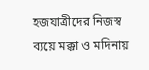হজযাত্রীদের নিজস্ব ব্যয়ে মক্কা ও মদিনায়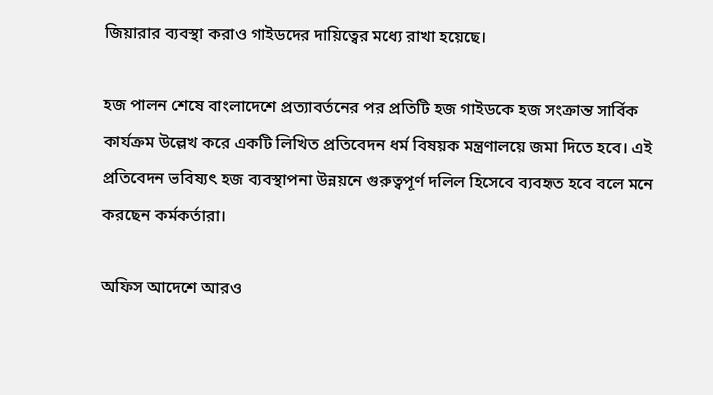জিয়ারার ব্যবস্থা করাও গাইডদের দায়িত্বের মধ্যে রাখা হয়েছে।

হজ পালন শেষে বাংলাদেশে প্রত্যাবর্তনের পর প্রতিটি হজ গাইডকে হজ সংক্রান্ত সার্বিক কার্যক্রম উল্লেখ করে একটি লিখিত প্রতিবেদন ধর্ম বিষয়ক মন্ত্রণালয়ে জমা দিতে হবে। এই প্রতিবেদন ভবিষ্যৎ হজ ব্যবস্থাপনা উন্নয়নে গুরুত্বপূর্ণ দলিল হিসেবে ব্যবহৃত হবে বলে মনে করছেন কর্মকর্তারা।

অফিস আদেশে আরও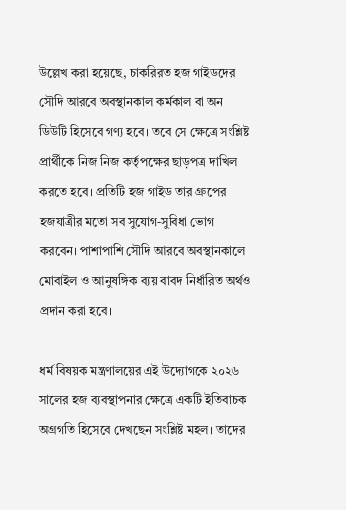উল্লেখ করা হয়েছে, চাকরিরত হজ গাইডদের সৌদি আরবে অবস্থানকাল কর্মকাল বা অন ডিউটি হিসেবে গণ্য হবে। তবে সে ক্ষেত্রে সংশ্লিষ্ট প্রার্থীকে নিজ নিজ কর্তৃপক্ষের ছাড়পত্র দাখিল করতে হবে। প্রতিটি হজ গাইড তার গ্রুপের হজযাত্রীর মতো সব সুযোগ-সুবিধা ভোগ করবেন। পাশাপাশি সৌদি আরবে অবস্থানকালে মোবাইল ও আনুষঙ্গিক ব্যয় বাবদ নির্ধারিত অর্থও প্রদান করা হবে।

ধর্ম বিষয়ক মন্ত্রণালয়ের এই উদ্যোগকে ২০২৬ সালের হজ ব্যবস্থাপনার ক্ষেত্রে একটি ইতিবাচক অগ্রগতি হিসেবে দেখছেন সংশ্লিষ্ট মহল। তাদের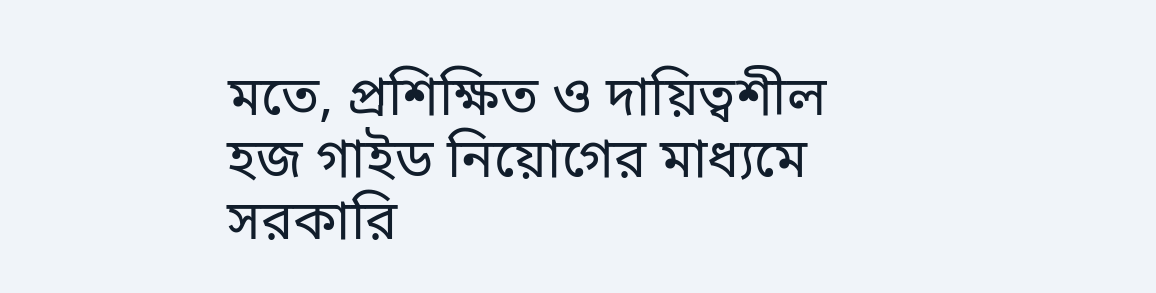মতে, প্রশিক্ষিত ও দায়িত্বশীল হজ গাইড নিয়োগের মাধ্যমে সরকারি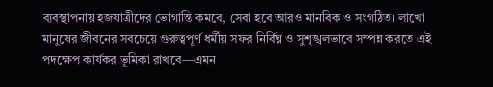ব্যবস্থাপনায় হজযাত্রীদের ভোগান্তি কমবে, সেবা হবে আরও মানবিক ও সংগঠিত। লাখো মানুষের জীবনের সবচেয়ে গুরুত্বপূর্ণ ধর্মীয় সফর নির্বিঘ্ন ও সুশৃঙ্খলভাবে সম্পন্ন করতে এই পদক্ষেপ কার্যকর ভূমিকা রাখবে—এমন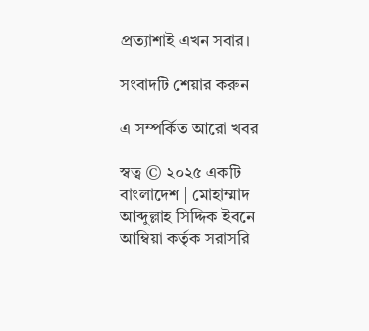প্রত্যাশাই এখন সবার।

সংবাদটি শেয়ার করুন

এ সম্পর্কিত আরো খবর

স্বত্ব © ২০২৫ একটি বাংলাদেশ | মোহাম্মাদ আব্দুল্লাহ সিদ্দিক ইবনে আম্বিয়া কর্তৃক সরাসরি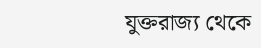যুক্তরাজ্য থেকে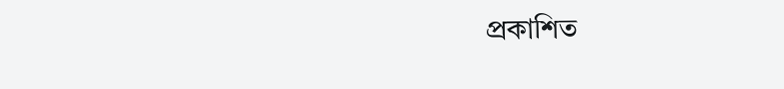প্রকাশিত